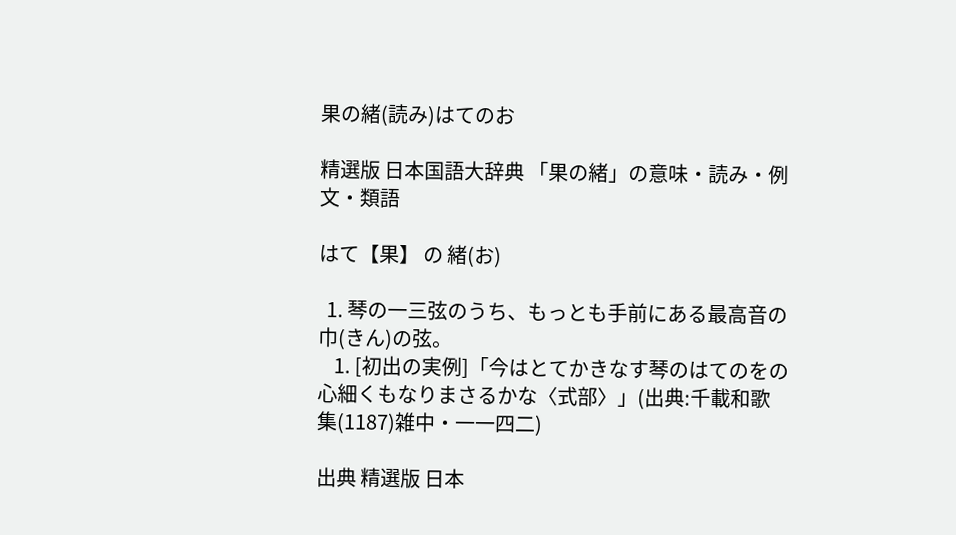果の緒(読み)はてのお

精選版 日本国語大辞典 「果の緒」の意味・読み・例文・類語

はて【果】 の 緒(お)

  1. 琴の一三弦のうち、もっとも手前にある最高音の巾(きん)の弦。
    1. [初出の実例]「今はとてかきなす琴のはてのをの心細くもなりまさるかな〈式部〉」(出典:千載和歌集(1187)雑中・一一四二)

出典 精選版 日本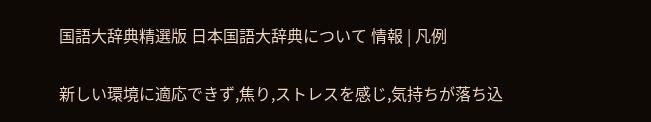国語大辞典精選版 日本国語大辞典について 情報 | 凡例

新しい環境に適応できず,焦り,ストレスを感じ,気持ちが落ち込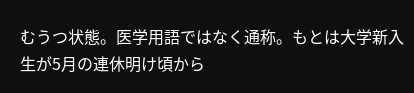むうつ状態。医学用語ではなく通称。もとは大学新入生が5月の連休明け頃から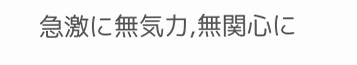急激に無気力,無関心に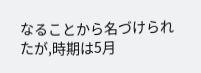なることから名づけられたが,時期は5月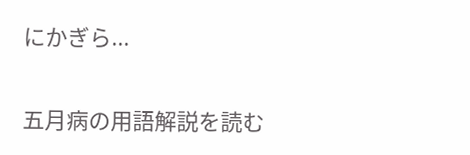にかぎら...

五月病の用語解説を読む